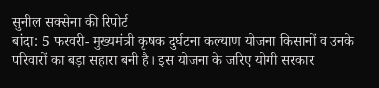सुनील सक्सेना की रिपोर्ट
बांदा: 5 फरवरी- मुख्यमंत्री कृषक दुर्घटना कल्याण योजना किसानों व उनके परिवारों का बड़ा सहारा बनी है। इस योजना के जरिए योगी सरकार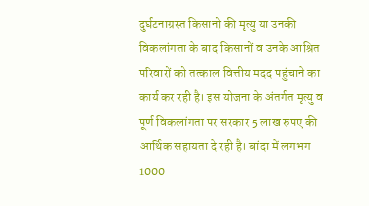दुर्घटनाग्रस्त किसानो की मृत्यु या उनकी विकलांगता के बाद किसानों व उनके आश्रित परिवारों को तत्काल वित्तीय मदद पहुंचाने का कार्य कर रही है। इस योजना के अंतर्गत मृत्यु व पूर्ण विकलांगता पर सरकार 5 लाख रुपए की आर्थिक सहायता दे रही है। बांदा में लगभग 1000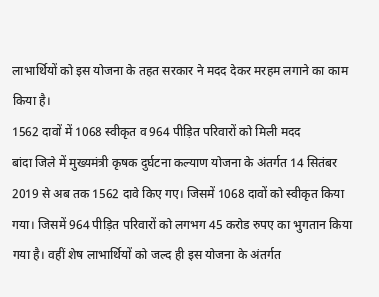लाभार्थियों को इस योजना के तहत सरकार ने मदद देकर मरहम लगाने का काम किया है।
1562 दावों में 1068 स्वीकृत व 964 पीड़ित परिवारों को मिली मदद
बांदा जिले में मुख्यमंत्री कृषक दुर्घटना कल्याण योजना के अंतर्गत 14 सितंबर 2019 से अब तक 1562 दावे किए गए। जिसमें 1068 दावों को स्वीकृत किया गया। जिसमें 964 पीड़ित परिवारों को लगभग 45 करोड रुपए का भुगतान किया गया है। वहीं शेष लाभार्थियों को जल्द ही इस योजना के अंतर्गत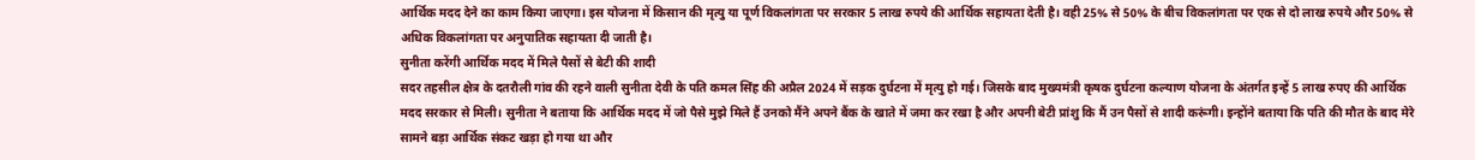आर्थिक मदद देने का काम किया जाएगा। इस योजना में किसान की मृत्यु या पूर्ण विकलांगता पर सरकार 5 लाख रुपये की आर्थिक सहायता देती है। वही 25% से 50% के बीच विकलांगता पर एक से दो लाख रुपये और 50% से अधिक विकलांगता पर अनुपातिक सहायता दी जाती है।
सुनीता करेंगी आर्थिक मदद में मिले पैसों से बेटी की शादी
सदर तहसील क्षेत्र के दतरौली गांव की रहने वाली सुनीता देवी के पति कमल सिंह की अप्रैल 2024 में सड़क दुर्घटना में मृत्यु हो गई। जिसके बाद मुख्यमंत्री कृषक दुर्घटना कल्याण योजना के अंतर्गत इन्हें 5 लाख रुपए की आर्थिक मदद सरकार से मिली। सुनीता ने बताया कि आर्थिक मदद में जो पैसे मुझे मिले हैं उनको मैंने अपने बैंक के खाते में जमा कर रखा है और अपनी बेटी प्रांशु कि मैं उन पैसों से शादी करूंगी। इन्होंने बताया कि पति की मौत के बाद मेरे सामने बड़ा आर्थिक संकट खड़ा हो गया था और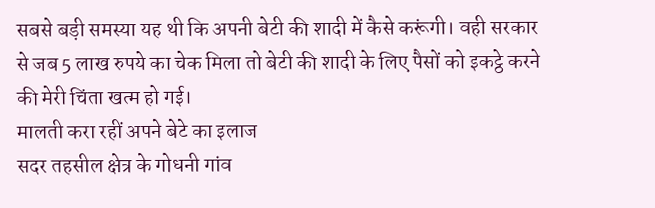सबसे बड़ी समस्या यह थी कि अपनी बेटी की शादी में कैसे करूंगी। वही सरकार से जब 5 लाख रुपये का चेक मिला तो बेटी की शादी के लिए पैसों को इकट्ठे करने की मेरी चिंता खत्म हो गई।
मालती करा रहीं अपने बेटे का इलाज
सदर तहसील क्षेत्र के गोधनी गांव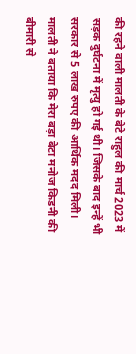की रहने वाली मालती के बेटे राहुल की मार्च 2023 में सड़क दुर्घटना में मृत्यु हो गई थी। जिसके बाद इन्हें भी सरकार से 5 लाख रुपए की आर्थिक मदद मिली। मालती ने बताया कि मेरा बड़ा बेटा मनोज किडनी की बीमारी से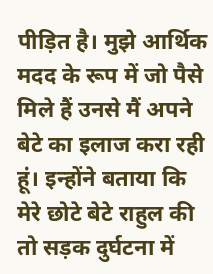पीड़ित है। मुझे आर्थिक मदद के रूप में जो पैसे मिले हैं उनसे मैं अपने बेटे का इलाज करा रही हूं। इन्होंने बताया कि मेरे छोटे बेटे राहुल की तो सड़क दुर्घटना में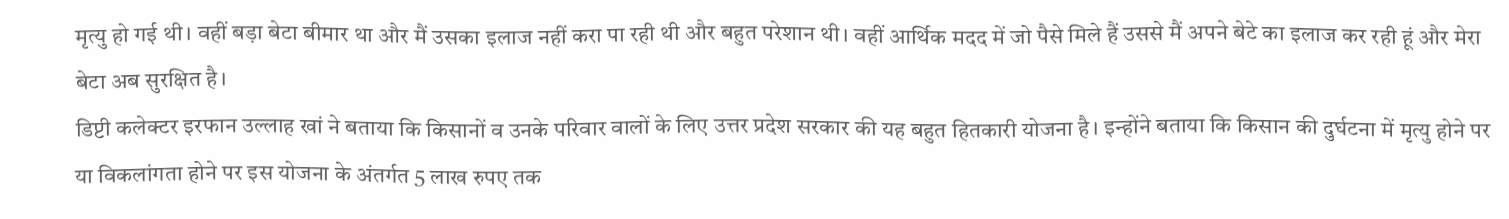मृत्यु हो गई थी। वहीं बड़ा बेटा बीमार था और मैं उसका इलाज नहीं करा पा रही थी और बहुत परेशान थी। वहीं आर्थिक मदद में जो पैसे मिले हैं उससे मैं अपने बेटे का इलाज कर रही हूं और मेरा बेटा अब सुरक्षित है।
डिप्टी कलेक्टर इरफान उल्लाह खां ने बताया कि किसानों व उनके परिवार वालों के लिए उत्तर प्रदेश सरकार की यह बहुत हितकारी योजना है। इन्होंने बताया कि किसान की दुर्घटना में मृत्यु होने पर या विकलांगता होने पर इस योजना के अंतर्गत 5 लाख रुपए तक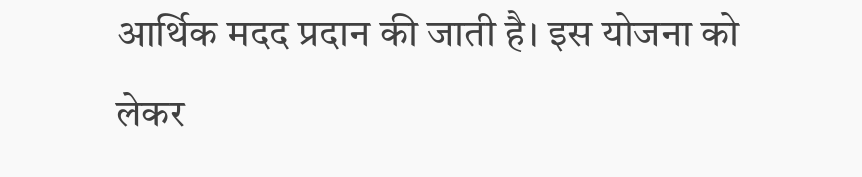आर्थिक मदद प्रदान की जाती है। इस योजना को लेकर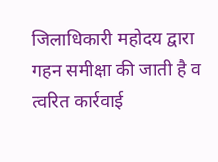जिलाधिकारी महोदय द्वारा गहन समीक्षा की जाती है व त्वरित कार्रवाई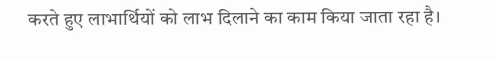करते हुए लाभार्थियों को लाभ दिलाने का काम किया जाता रहा है।